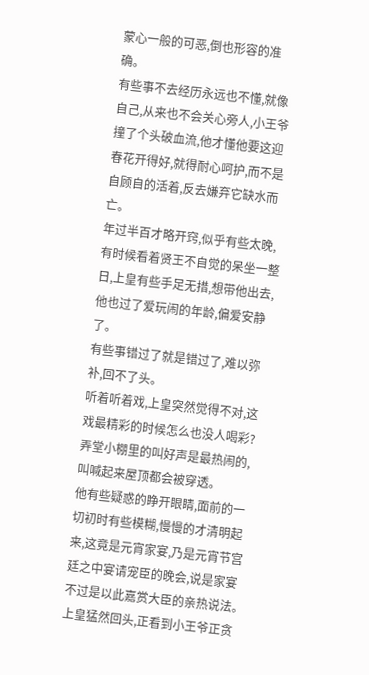蒙心一般的可恶,倒也形容的准确。
有些事不去经历永远也不懂,就像自己,从来也不会关心旁人,小王爷撞了个头破血流,他才懂他要这迎春花开得好,就得耐心呵护,而不是自顾自的活着,反去嫌弃它缺水而亡。
年过半百才略开窍,似乎有些太晚,有时候看着贤王不自觉的呆坐一整日,上皇有些手足无措,想带他出去,他也过了爱玩闹的年龄,偏爱安静了。
有些事错过了就是错过了,难以弥补,回不了头。
听着听着戏,上皇突然觉得不对,这戏最精彩的时候怎么也没人喝彩?弄堂小棚里的叫好声是最热闹的,叫喊起来屋顶都会被穿透。
他有些疑惑的睁开眼睛,面前的一切初时有些模糊,慢慢的才清明起来,这竟是元宵家宴,乃是元宵节宫廷之中宴请宠臣的晚会,说是家宴不过是以此嘉赏大臣的亲热说法。
上皇猛然回头,正看到小王爷正贪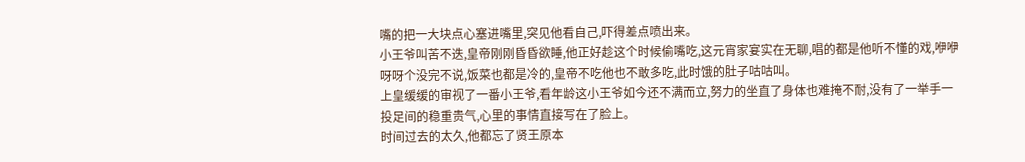嘴的把一大块点心塞进嘴里,突见他看自己,吓得差点喷出来。
小王爷叫苦不迭,皇帝刚刚昏昏欲睡,他正好趁这个时候偷嘴吃,这元宵家宴实在无聊,唱的都是他听不懂的戏,咿咿呀呀个没完不说,饭菜也都是冷的,皇帝不吃他也不敢多吃,此时饿的肚子咕咕叫。
上皇缓缓的审视了一番小王爷,看年龄这小王爷如今还不满而立,努力的坐直了身体也难掩不耐,没有了一举手一投足间的稳重贵气,心里的事情直接写在了脸上。
时间过去的太久,他都忘了贤王原本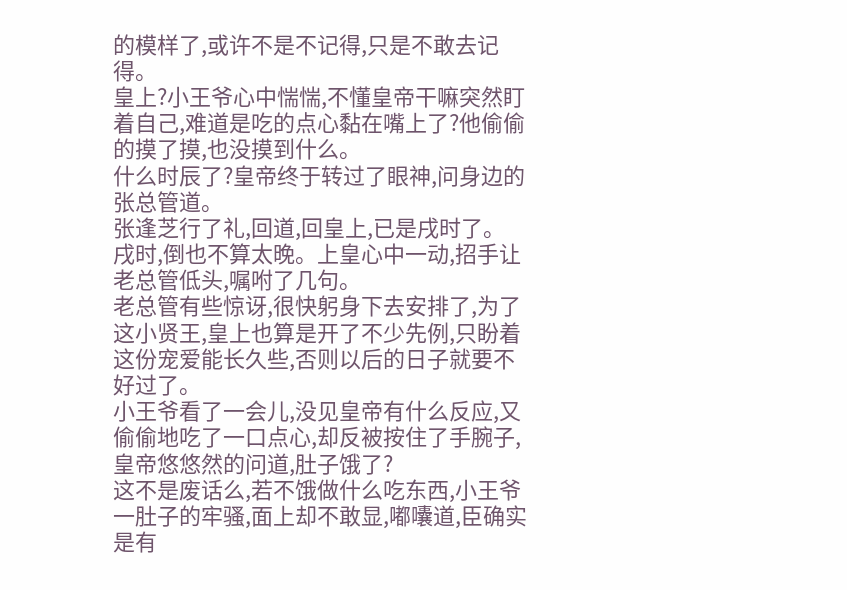的模样了,或许不是不记得,只是不敢去记得。
皇上?小王爷心中惴惴,不懂皇帝干嘛突然盯着自己,难道是吃的点心黏在嘴上了?他偷偷的摸了摸,也没摸到什么。
什么时辰了?皇帝终于转过了眼神,问身边的张总管道。
张逢芝行了礼,回道,回皇上,已是戌时了。
戌时,倒也不算太晚。上皇心中一动,招手让老总管低头,嘱咐了几句。
老总管有些惊讶,很快躬身下去安排了,为了这小贤王,皇上也算是开了不少先例,只盼着这份宠爱能长久些,否则以后的日子就要不好过了。
小王爷看了一会儿,没见皇帝有什么反应,又偷偷地吃了一口点心,却反被按住了手腕子,皇帝悠悠然的问道,肚子饿了?
这不是废话么,若不饿做什么吃东西,小王爷一肚子的牢骚,面上却不敢显,嘟囔道,臣确实是有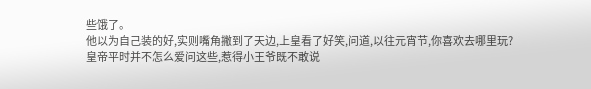些饿了。
他以为自己装的好,实则嘴角撇到了天边,上皇看了好笑,问道,以往元宵节,你喜欢去哪里玩?
皇帝平时并不怎么爱问这些,惹得小王爷既不敢说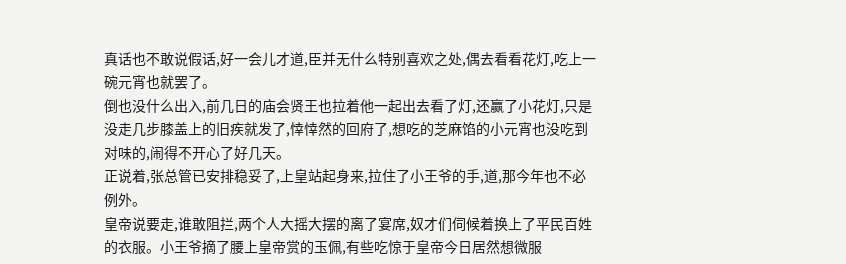真话也不敢说假话,好一会儿才道,臣并无什么特别喜欢之处,偶去看看花灯,吃上一碗元宵也就罢了。
倒也没什么出入,前几日的庙会贤王也拉着他一起出去看了灯,还赢了小花灯,只是没走几步膝盖上的旧疾就发了,悻悻然的回府了,想吃的芝麻馅的小元宵也没吃到对味的,闹得不开心了好几天。
正说着,张总管已安排稳妥了,上皇站起身来,拉住了小王爷的手,道,那今年也不必例外。
皇帝说要走,谁敢阻拦,两个人大摇大摆的离了宴席,奴才们伺候着换上了平民百姓的衣服。小王爷摘了腰上皇帝赏的玉佩,有些吃惊于皇帝今日居然想微服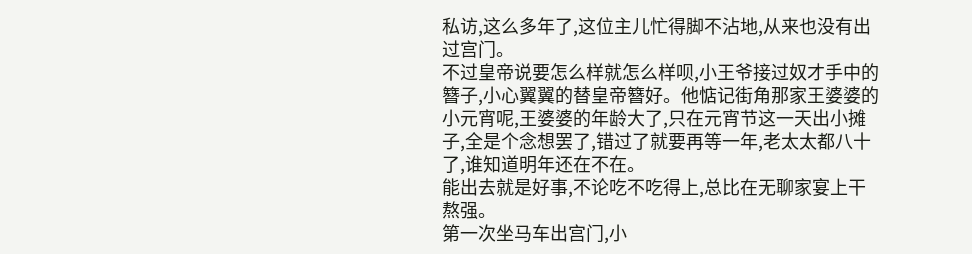私访,这么多年了,这位主儿忙得脚不沾地,从来也没有出过宫门。
不过皇帝说要怎么样就怎么样呗,小王爷接过奴才手中的簪子,小心翼翼的替皇帝簪好。他惦记街角那家王婆婆的小元宵呢,王婆婆的年龄大了,只在元宵节这一天出小摊子,全是个念想罢了,错过了就要再等一年,老太太都八十了,谁知道明年还在不在。
能出去就是好事,不论吃不吃得上,总比在无聊家宴上干熬强。
第一次坐马车出宫门,小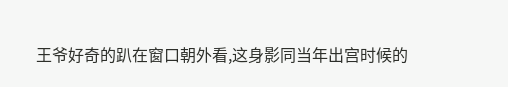王爷好奇的趴在窗口朝外看,这身影同当年出宫时候的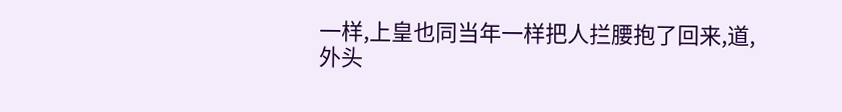一样,上皇也同当年一样把人拦腰抱了回来,道,外头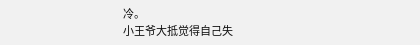冷。
小王爷大抵觉得自己失